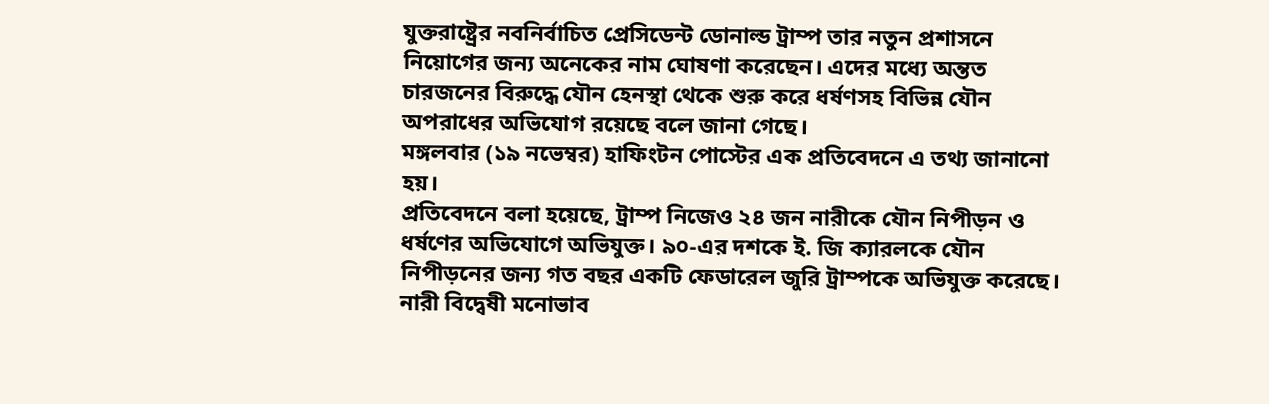যুক্তরাষ্ট্রের নবনির্বাচিত প্রেসিডেন্ট ডোনাল্ড ট্রাম্প তার নতুন প্রশাসনে নিয়োগের জন্য অনেকের নাম ঘোষণা করেছেন। এদের মধ্যে অন্তত চারজনের বিরুদ্ধে যৌন হেনস্থা থেকে শুরু করে ধর্ষণসহ বিভিন্ন যৌন অপরাধের অভিযোগ রয়েছে বলে জানা গেছে।
মঙ্গলবার (১৯ নভেম্বর) হাফিংটন পোস্টের এক প্রতিবেদনে এ তথ্য জানানো হয়।
প্রতিবেদনে বলা হয়েছে, ট্রাম্প নিজেও ২৪ জন নারীকে যৌন নিপীড়ন ও ধর্ষণের অভিযোগে অভিযুক্ত। ৯০-এর দশকে ই. জি ক্যারলকে যৌন নিপীড়নের জন্য গত বছর একটি ফেডারেল জুরি ট্রাম্পকে অভিযুক্ত করেছে। নারী বিদ্বেষী মনোভাব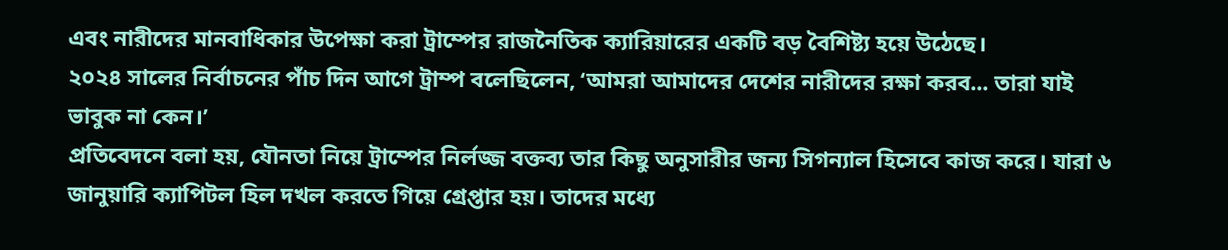এবং নারীদের মানবাধিকার উপেক্ষা করা ট্রাম্পের রাজনৈতিক ক্যারিয়ারের একটি বড় বৈশিষ্ট্য হয়ে উঠেছে।
২০২৪ সালের নির্বাচনের পাঁচ দিন আগে ট্রাম্প বলেছিলেন, ‘আমরা আমাদের দেশের নারীদের রক্ষা করব... তারা যাই ভাবুক না কেন।’
প্রতিবেদনে বলা হয়, যৌনতা নিয়ে ট্রাম্পের নির্লজ্জ বক্তব্য তার কিছু অনুসারীর জন্য সিগন্যাল হিসেবে কাজ করে। যারা ৬ জানুয়ারি ক্যাপিটল হিল দখল করতে গিয়ে গ্রেপ্তার হয়। তাদের মধ্যে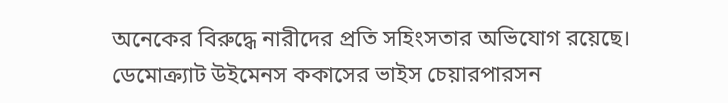অনেকের বিরুদ্ধে নারীদের প্রতি সহিংসতার অভিযোগ রয়েছে।
ডেমোক্র্যাট উইমেনস ককাসের ভাইস চেয়ারপারসন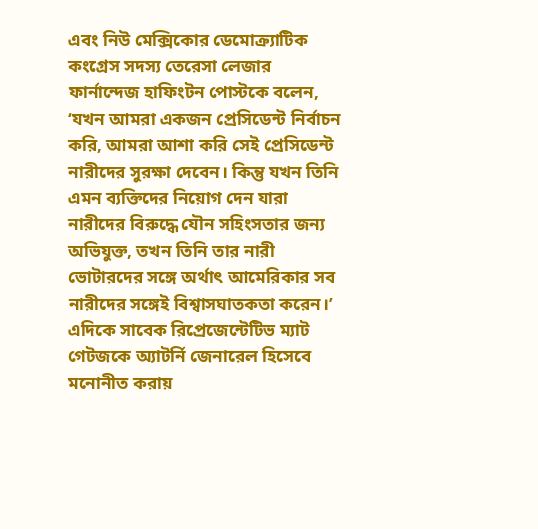এবং নিউ মেক্সিকোর ডেমোক্র্যাটিক কংগ্রেস সদস্য তেরেসা লেজার ফার্নান্দেজ হাফিংটন পোস্টকে বলেন, ‘যখন আমরা একজন প্রেসিডেন্ট নির্বাচন করি, আমরা আশা করি সেই প্রেসিডেন্ট নারীদের সুরক্ষা দেবেন। কিন্তু যখন তিনি এমন ব্যক্তিদের নিয়োগ দেন যারা নারীদের বিরুদ্ধে যৌন সহিংসতার জন্য অভিযুক্ত, তখন তিনি তার নারী ভোটারদের সঙ্গে অর্থাৎ আমেরিকার সব নারীদের সঙ্গেই বিশ্বাসঘাতকতা করেন।’
এদিকে সাবেক রিপ্রেজেন্টেটিভ ম্যাট গেটজকে অ্যাটর্নি জেনারেল হিসেবে মনোনীত করায়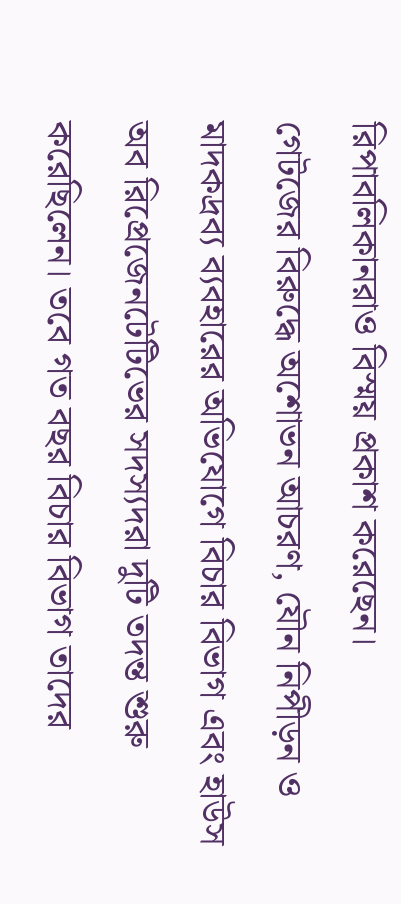রিপাবলিকানরাও বিস্ময় প্রকাশ করেছেন।
গেটজের বিরুদ্ধে অশোভন আচরণ, যৌন নিপীড়ন ও মাদকদ্রব্য ব্যবহারের অভিযোগে বিচার বিভাগ এবং হাউস অব রিপ্রেজেনটেটিভের সদস্যদরা দুটি তদন্ত শুরু করেছিলেন। তবে গত বছর বিচার বিভাগ তাদের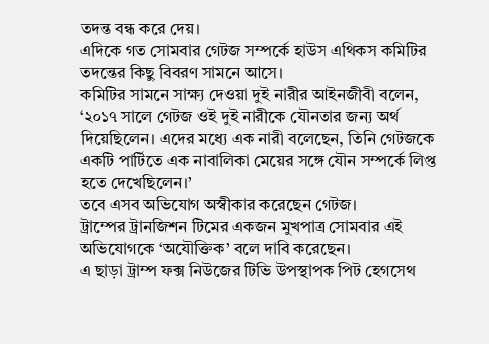তদন্ত বন্ধ করে দেয়।
এদিকে গত সোমবার গেটজ সম্পর্কে হাউস এথিকস কমিটির তদন্তের কিছু বিবরণ সামনে আসে।
কমিটির সামনে সাক্ষ্য দেওয়া দুই নারীর আইনজীবী বলেন, ‘২০১৭ সালে গেটজ ওই দুই নারীকে যৌনতার জন্য অর্থ দিয়েছিলেন। এদের মধ্যে এক নারী বলেছেন, তিনি গেটজকে একটি পার্টিতে এক নাবালিকা মেয়ের সঙ্গে যৌন সম্পর্কে লিপ্ত হতে দেখেছিলেন।’
তবে এসব অভিযোগ অস্বীকার করেছেন গেটজ।
ট্রাম্পের ট্রানজিশন টিমের একজন মুখপাত্র সোমবার এই অভিযোগকে ‘অযৌক্তিক’ বলে দাবি করেছেন।
এ ছাড়া ট্রাম্প ফক্স নিউজের টিভি উপস্থাপক পিট হেগসেথ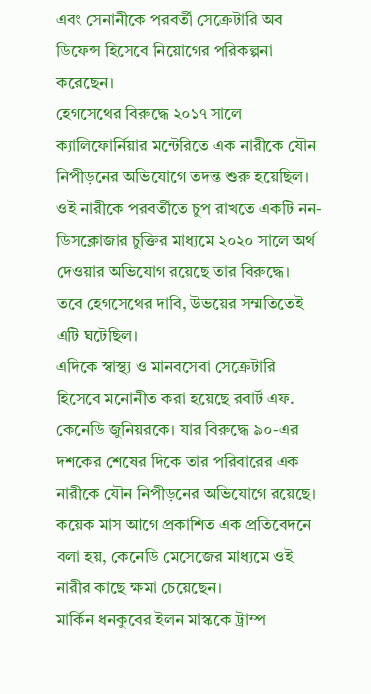এবং সেনানীকে পরবর্তী সেক্রেটারি অব ডিফেন্স হিসেবে নিয়োগের পরিকল্পনা করেছেন।
হেগসেথের বিরুদ্ধে ২০১৭ সালে ক্যালিফোর্নিয়ার মন্টেরিতে এক নারীকে যৌন নিপীড়নের অভিযোগে তদন্ত শুরু হয়েছিল। ওই নারীকে পরবর্তীতে চুপ রাখতে একটি নন-ডিসক্লোজার চুক্তির মাধ্যমে ২০২০ সালে অর্থ দেওয়ার অভিযোগ রয়েছে তার বিরুদ্ধে।
তবে হেগসেথের দাবি, উভয়ের সম্মতিতেই এটি ঘটেছিল।
এদিকে স্বাস্থ্য ও মানবসেবা সেক্রেটারি হিসেবে মনোনীত করা হয়েছে রবার্ট এফ. কেনেডি জুনিয়রকে। যার বিরুদ্ধে ৯০-এর দশকের শেষের দিকে তার পরিবারের এক নারীকে যৌন নিপীড়নের অভিযোগে রয়েছে।
কয়েক মাস আগে প্রকাশিত এক প্রতিবেদনে বলা হয়, কেনেডি মেসেজের মাধ্যমে ওই নারীর কাছে ক্ষমা চেয়েছেন।
মার্কিন ধনকুবের ইলন মাস্ককে ট্রাম্প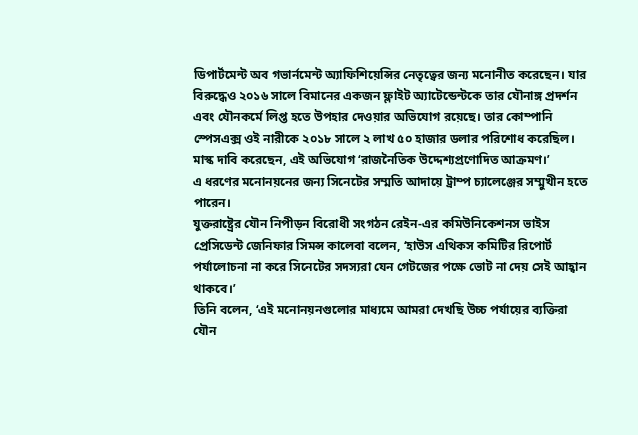ডিপার্টমেন্ট অব গভার্নমেন্ট অ্যাফিশিয়েন্সির নেতৃত্বের জন্য মনোনীত করেছেন। যার বিরুদ্ধেও ২০১৬ সালে বিমানের একজন ফ্লাইট অ্যাটেন্ডেন্টকে তার যৌনাঙ্গ প্রদর্শন এবং যৌনকর্মে লিপ্ত হতে উপহার দেওয়ার অভিযোগ রয়েছে। তার কোম্পানি স্পেসএক্স ওই নারীকে ২০১৮ সালে ২ লাখ ৫০ হাজার ডলার পরিশোধ করেছিল।
মাস্ক দাবি করেছেন, এই অভিযোগ ‘রাজনৈতিক উদ্দেশ্যপ্রণোদিত আক্রমণ।’
এ ধরণের মনোনয়নের জন্য সিনেটের সম্মতি আদায়ে ট্রাম্প চ্যালেঞ্জের সম্মুখীন হতে পারেন।
যুক্তরাষ্ট্রের যৌন নিপীড়ন বিরোধী সংগঠন রেইন-এর কমিউনিকেশনস ভাইস প্রেসিডেন্ট জেনিফার সিমন্স কালেবা বলেন, ‘হাউস এথিকস কমিটির রিপোর্ট পর্যালোচনা না করে সিনেটের সদস্যরা যেন গেটজের পক্ষে ভোট না দেয় সেই আহ্বান থাকবে।’
তিনি বলেন, ‘এই মনোনয়নগুলোর মাধ্যমে আমরা দেখছি উচ্চ পর্যায়ের ব্যক্তিরা যৌন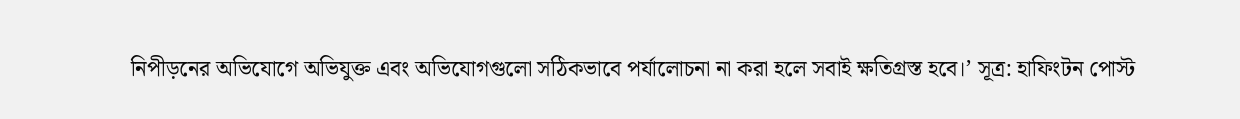নিপীড়নের অভিযোগে অভিযুক্ত এবং অভিযোগগুলো সঠিকভাবে পর্যালোচনা না করা হলে সবাই ক্ষতিগ্রস্ত হবে।’ সূত্র: হাফিংটন পোস্ট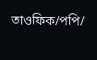তাওফিক/পপি/